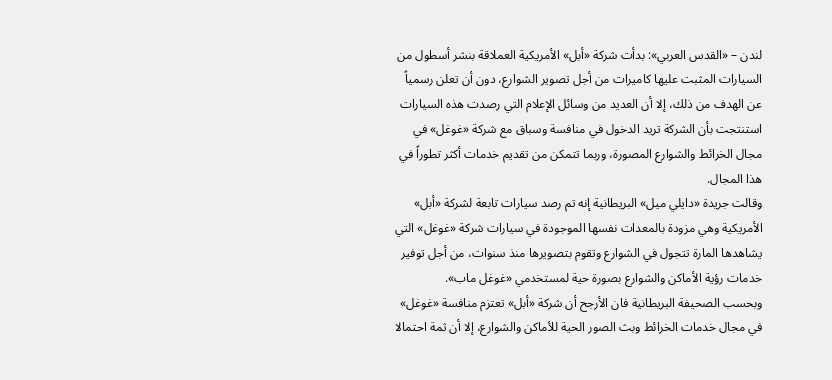لندن – «القدس العربي»: بدأت شركة «أبل» الأمريكية العملاقة بنشر أسطول من السيارات المثبت عليها كاميرات من أجل تصوير الشوارع، دون أن تعلن رسمياً عن الهدف من ذلك، إلا أن العديد من وسائل الإعلام التي رصدت هذه السيارات استنتجت بأن الشركة تريد الدخول في منافسة وسباق مع شركة «غوغل» في مجال الخرائط والشوارع المصورة، وربما تتمكن من تقديم خدمات أكثر تطوراً في هذا المجال.
وقالت جريدة «دايلي ميل» البريطانية إنه تم رصد سيارات تابعة لشركة «أبل» الأمريكية وهي مزودة بالمعدات نفسها الموجودة في سيارات شركة «غوغل» التي يشاهدها المارة تتجول في الشوارع وتقوم بتصويرها منذ سنوات، من أجل توفير خدمات رؤية الأماكن والشوارع بصورة حية لمستخدمي «غوغل ماب».
وبحسب الصحيفة البريطانية فان الأرجح أن شركة «أبل» تعتزم منافسة «غوغل» في مجال خدمات الخرائط وبث الصور الحية للأماكن والشوارع، إلا أن ثمة احتمالا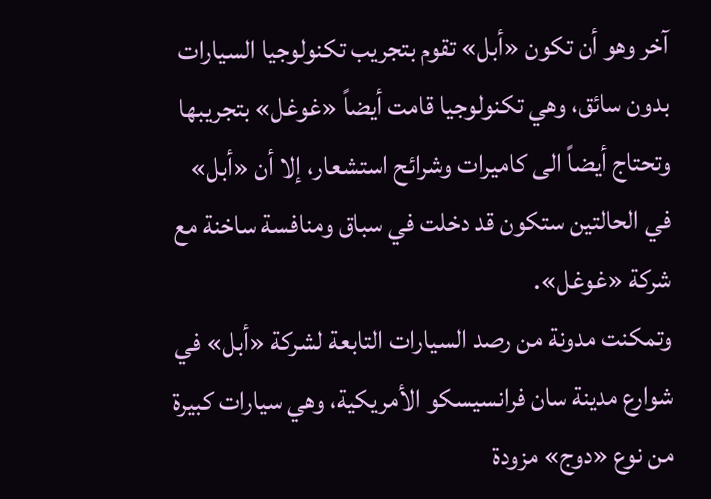آخر وهو أن تكون «أبل» تقوم بتجريب تكنولوجيا السيارات بدون سائق، وهي تكنولوجيا قامت أيضاً «غوغل» بتجريبها وتحتاج أيضاً الى كاميرات وشرائح استشعار، إلا أن «أبل» في الحالتين ستكون قد دخلت في سباق ومنافسة ساخنة مع شركة «غوغل».
وتمكنت مدونة من رصد السيارات التابعة لشركة «أبل» في شوارع مدينة سان فرانسيسكو الأمريكية، وهي سيارات كبيرة من نوع «دوج» مزودة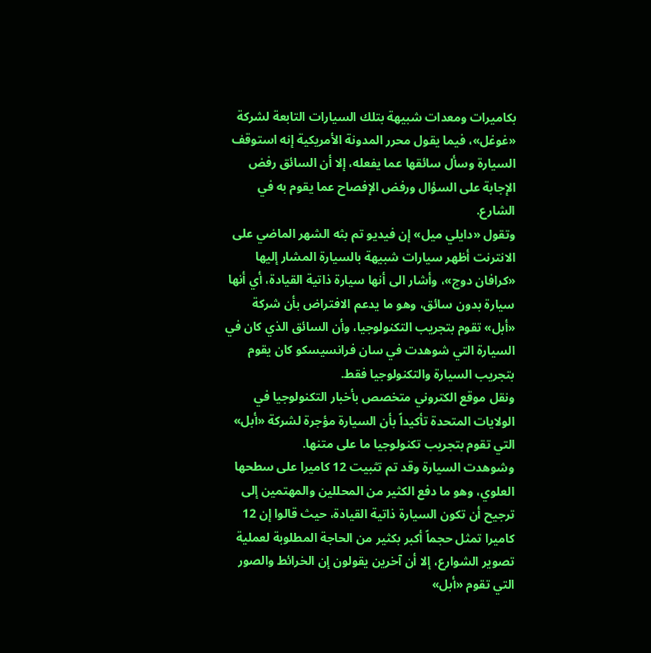بكاميرات ومعدات شبيهة بتلك السيارات التابعة لشركة «غوغل»، فيما يقول محرر المدونة الأمريكية إنه استوقف السيارة وسأل سائقها عما يفعله، إلا أن السائق رفض الإجابة على السؤال ورفض الإفصاح عما يقوم به في الشارع.
وتقول «دايلي ميل» إن فيديو تم بثه الشهر الماضي على الانترنت أظهر سيارات شبيهة بالسيارة المشار إليها «كرافان دوج»، وأشار الى أنها سيارة ذاتية القيادة، أي أنها سيارة بدون سائق، وهو ما يدعم الافتراض بأن شركة «أبل» تقوم بتجريب التكنولوجيا، وأن السائق الذي كان في السيارة التي شوهدت في سان فرانسيسكو كان يقوم بتجريب السيارة والتكنولوجيا فقط.
ونقل موقع الكتروني متخصص بأخبار التكنولوجيا في الولايات المتحدة تأكيداً بأن السيارة مؤجرة لشركة «أبل» التي تقوم بتجريب تكنولوجيا ما على متنها.
وشوهدت السيارة وقد تم تثبيت 12 كاميرا على سطحها العلوي، وهو ما دفع الكثير من المحللين والمهتمين إلى ترجيح أن تكون السيارة ذاتية القيادة، حيث قالوا إن 12 كاميرا تمثل حجماً أكبر بكثير من الحاجة المطلوبة لعملية تصوير الشوارع، إلا أن آخرين يقولون إن الخرائط والصور التي تقوم «أبل»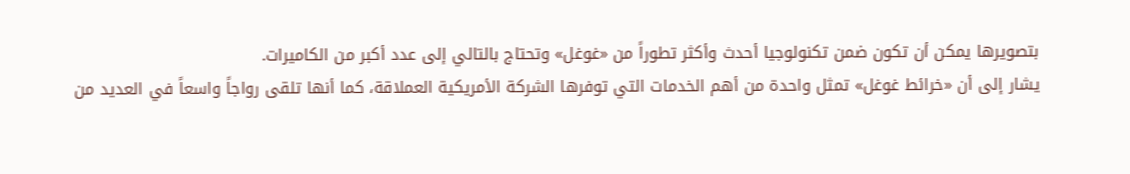بتصويرها يمكن أن تكون ضمن تكنولوجيا أحدث وأكثر تطوراً من «غوغل» وتحتاج بالتالي إلى عدد أكبر من الكاميرات.
يشار إلى أن «خرائط غوغل» تمثل واحدة من أهم الخدمات التي توفرها الشركة الأمريكية العملاقة، كما أنها تلقى رواجاً واسعاً في العديد من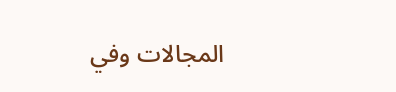المجالات وفي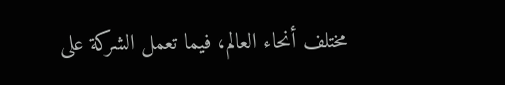مختلف أنحاء العالم، فيما تعمل الشركة على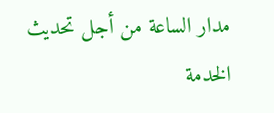مدار الساعة من أجل تحديث الخدمة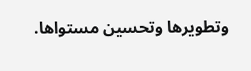وتطويرها وتحسين مستواها.